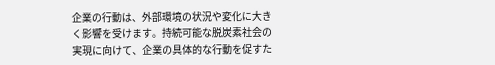企業の行動は、外部環境の状況や変化に大きく影響を受けます。持続可能な脱炭素社会の実現に向けて、企業の具体的な行動を促すた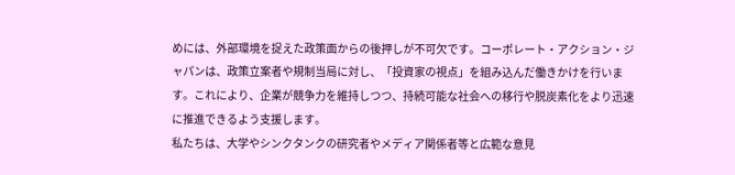めには、外部環境を捉えた政策面からの後押しが不可欠です。コーポレート・アクション・ジャパンは、政策立案者や規制当局に対し、「投資家の視点」を組み込んだ働きかけを行います。これにより、企業が競争力を維持しつつ、持続可能な社会への移行や脱炭素化をより迅速に推進できるよう支援します。
私たちは、大学やシンクタンクの研究者やメディア関係者等と広範な意見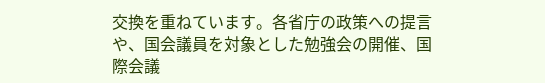交換を重ねています。各省庁の政策への提言や、国会議員を対象とした勉強会の開催、国際会議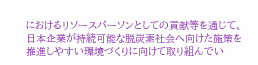におけるリソースパーソンとしての貢献等を通じて、日本企業が持続可能な脱炭素社会へ向けた施策を推進しやすい環境づくりに向けて取り組んでい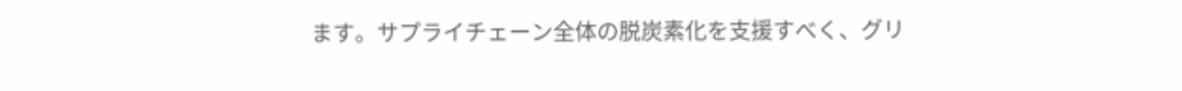ます。サプライチェーン全体の脱炭素化を支援すべく、グリ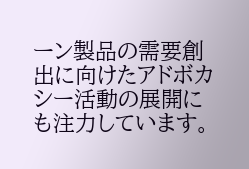ーン製品の需要創出に向けたアドボカシー活動の展開にも注力しています。